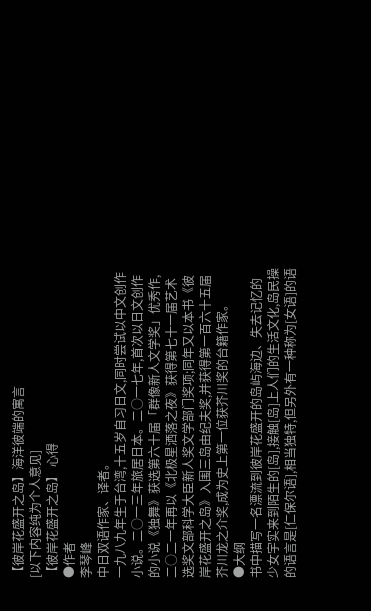【彼岸花盛开之岛】海洋彼端的寓言
[以下内容纯为个人意见]
【彼岸花盛开之岛】 心得
●作者
李琴峰
中日双语作家、译者。
一九八九年生于台湾,十五岁自习日文,同时尝试以中文创作小说。二○一三年旅居日本。二○一七年,首次以日文创作的小说《独舞》获选第六十届「群像新人文学奖」优秀作,二○二一年再以《北极星洒落之夜》获得第七十一届艺术选奖文部科学大臣新人奖文学部门奖项;同年又以本书《彼岸花盛开之岛》入围三岛由纪夫奖,并获得第一百六十五届芥川龙之介奖,成为史上第一位获芥川奖的台籍作家。
●大纲
书中描写一名漂流到彼岸花盛开的岛屿海边、失去记忆的少女宇实来到陌生的[岛],接触[岛]上人们的生活文化,岛民操的语言是[仁保尔语],相当独特,但另外有一种称为[女语]的语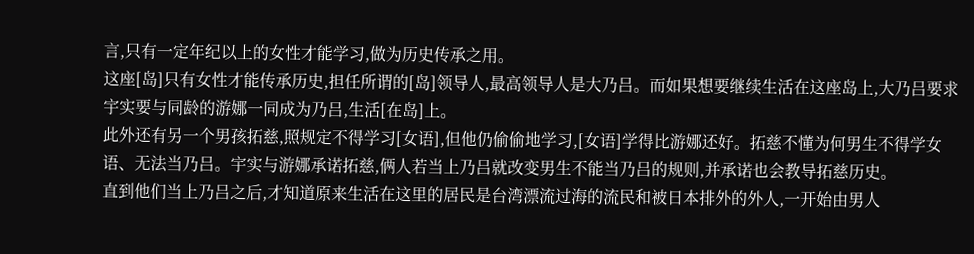言,只有一定年纪以上的女性才能学习,做为历史传承之用。
这座[岛]只有女性才能传承历史,担任所谓的[岛]领导人,最高领导人是大乃吕。而如果想要继续生活在这座岛上,大乃吕要求宇实要与同龄的游娜一同成为乃吕,生活[在岛]上。
此外还有另一个男孩拓慈,照规定不得学习[女语],但他仍偷偷地学习,[女语]学得比游娜还好。拓慈不懂为何男生不得学女语、无法当乃吕。宇实与游娜承诺拓慈,俩人若当上乃吕就改变男生不能当乃吕的规则,并承诺也会教导拓慈历史。
直到他们当上乃吕之后,才知道原来生活在这里的居民是台湾漂流过海的流民和被日本排外的外人,一开始由男人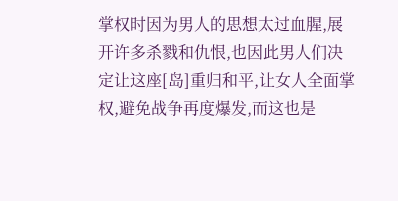掌权时因为男人的思想太过血腥,展开许多杀戮和仇恨,也因此男人们决定让这座[岛]重归和平,让女人全面掌权,避免战争再度爆发,而这也是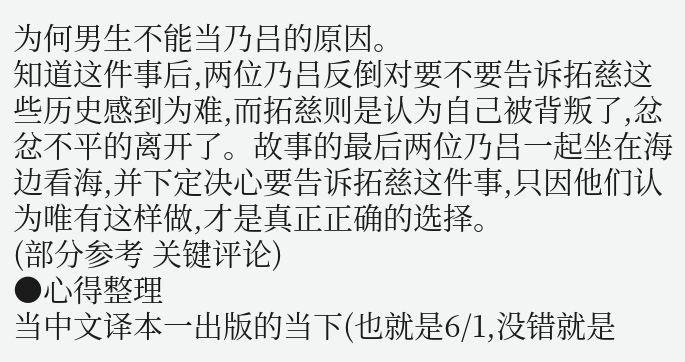为何男生不能当乃吕的原因。
知道这件事后,两位乃吕反倒对要不要告诉拓慈这些历史感到为难,而拓慈则是认为自己被背叛了,忿忿不平的离开了。故事的最后两位乃吕一起坐在海边看海,并下定决心要告诉拓慈这件事,只因他们认为唯有这样做,才是真正正确的选择。
(部分参考 关键评论)
●心得整理
当中文译本一出版的当下(也就是6/1,没错就是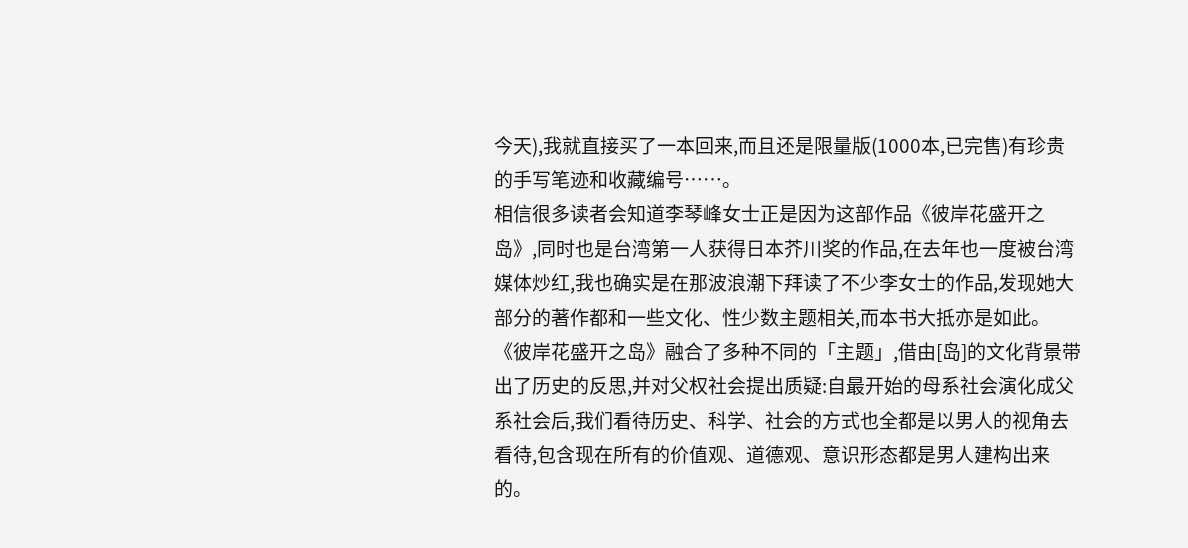今天),我就直接买了一本回来,而且还是限量版(1000本,已完售)有珍贵的手写笔迹和收藏编号……。
相信很多读者会知道李琴峰女士正是因为这部作品《彼岸花盛开之岛》,同时也是台湾第一人获得日本芥川奖的作品,在去年也一度被台湾媒体炒红,我也确实是在那波浪潮下拜读了不少李女士的作品,发现她大部分的著作都和一些文化、性少数主题相关,而本书大抵亦是如此。
《彼岸花盛开之岛》融合了多种不同的「主题」,借由[岛]的文化背景带出了历史的反思,并对父权社会提出质疑:自最开始的母系社会演化成父系社会后,我们看待历史、科学、社会的方式也全都是以男人的视角去看待,包含现在所有的价值观、道德观、意识形态都是男人建构出来的。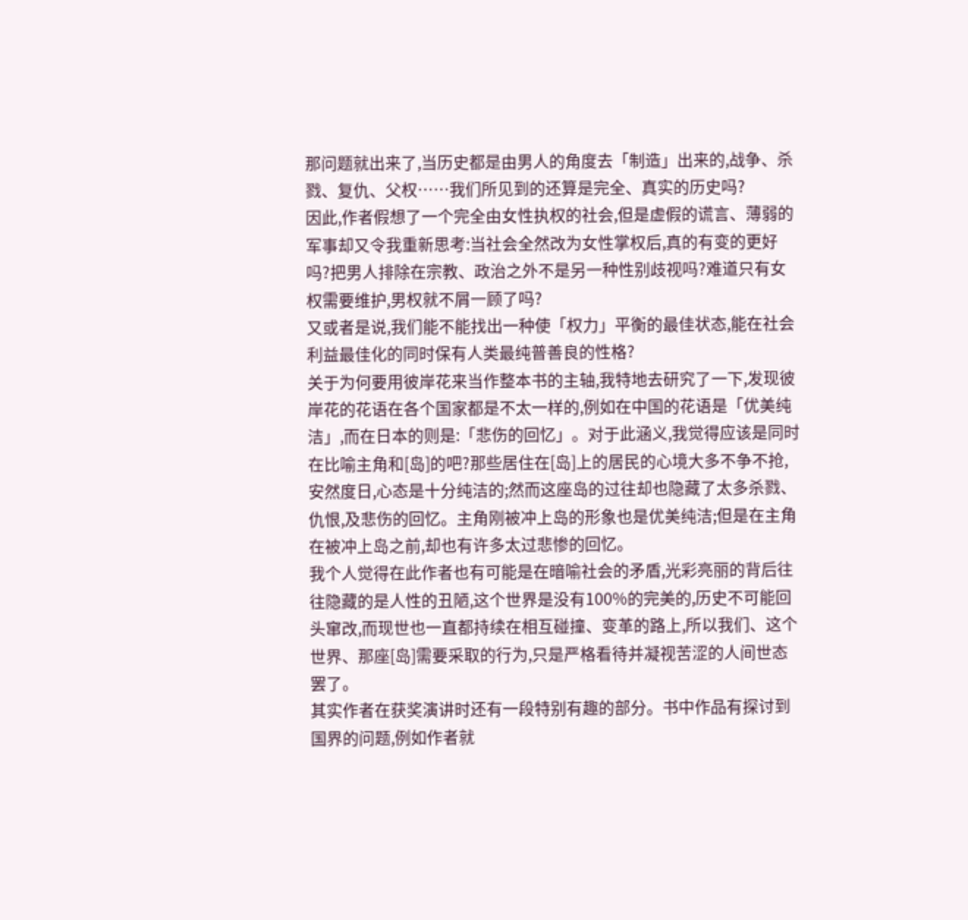那问题就出来了,当历史都是由男人的角度去「制造」出来的,战争、杀戮、复仇、父权……我们所见到的还算是完全、真实的历史吗?
因此,作者假想了一个完全由女性执权的社会,但是虚假的谎言、薄弱的军事却又令我重新思考:当社会全然改为女性掌权后,真的有变的更好吗?把男人排除在宗教、政治之外不是另一种性别歧视吗?难道只有女权需要维护,男权就不屑一顾了吗?
又或者是说,我们能不能找出一种使「权力」平衡的最佳状态,能在社会利益最佳化的同时保有人类最纯普善良的性格?
关于为何要用彼岸花来当作整本书的主轴,我特地去研究了一下,发现彼岸花的花语在各个国家都是不太一样的,例如在中国的花语是「优美纯洁」,而在日本的则是:「悲伤的回忆」。对于此涵义,我觉得应该是同时在比喻主角和[岛]的吧?那些居住在[岛]上的居民的心境大多不争不抢,安然度日,心态是十分纯洁的;然而这座岛的过往却也隐藏了太多杀戮、仇恨,及悲伤的回忆。主角刚被冲上岛的形象也是优美纯洁;但是在主角在被冲上岛之前,却也有许多太过悲惨的回忆。
我个人觉得在此作者也有可能是在暗喻社会的矛盾,光彩亮丽的背后往往隐藏的是人性的丑陋,这个世界是没有100%的完美的,历史不可能回头窜改,而现世也一直都持续在相互碰撞、变革的路上,所以我们、这个世界、那座[岛]需要采取的行为,只是严格看待并凝视苦涩的人间世态罢了。
其实作者在获奖演讲时还有一段特别有趣的部分。书中作品有探讨到国界的问题,例如作者就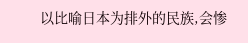以比喻日本为排外的民族,会惨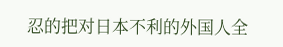忍的把对日本不利的外国人全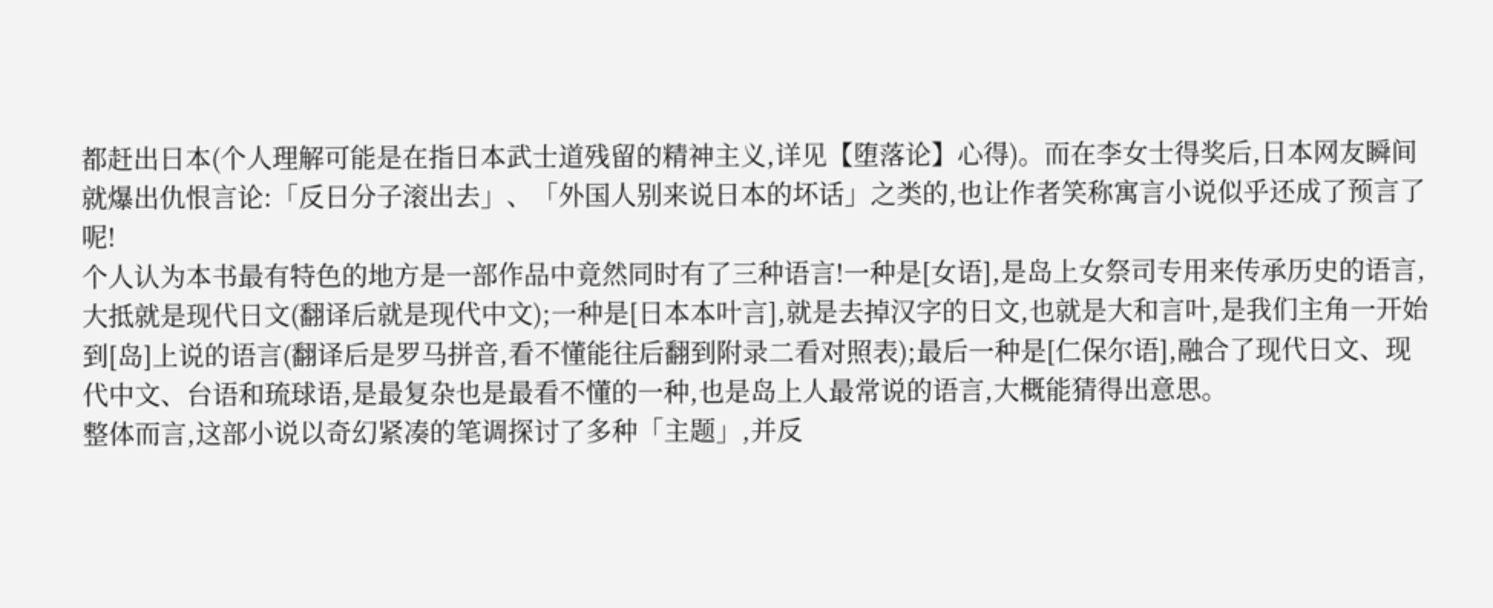都赶出日本(个人理解可能是在指日本武士道残留的精神主义,详见【堕落论】心得)。而在李女士得奖后,日本网友瞬间就爆出仇恨言论:「反日分子滚出去」、「外国人别来说日本的坏话」之类的,也让作者笑称寓言小说似乎还成了预言了呢!
个人认为本书最有特色的地方是一部作品中竟然同时有了三种语言!一种是[女语],是岛上女祭司专用来传承历史的语言,大抵就是现代日文(翻译后就是现代中文);一种是[日本本叶言],就是去掉汉字的日文,也就是大和言叶,是我们主角一开始到[岛]上说的语言(翻译后是罗马拼音,看不懂能往后翻到附录二看对照表);最后一种是[仁保尔语],融合了现代日文、现代中文、台语和琉球语,是最复杂也是最看不懂的一种,也是岛上人最常说的语言,大概能猜得出意思。
整体而言,这部小说以奇幻紧凑的笔调探讨了多种「主题」,并反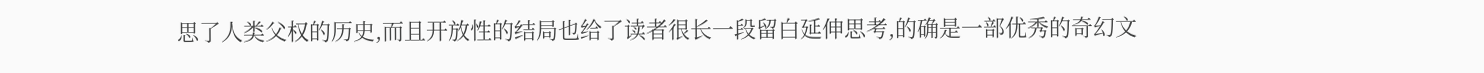思了人类父权的历史,而且开放性的结局也给了读者很长一段留白延伸思考,的确是一部优秀的奇幻文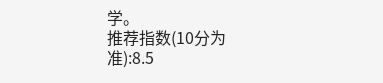学。
推荐指数(10分为准):8.5